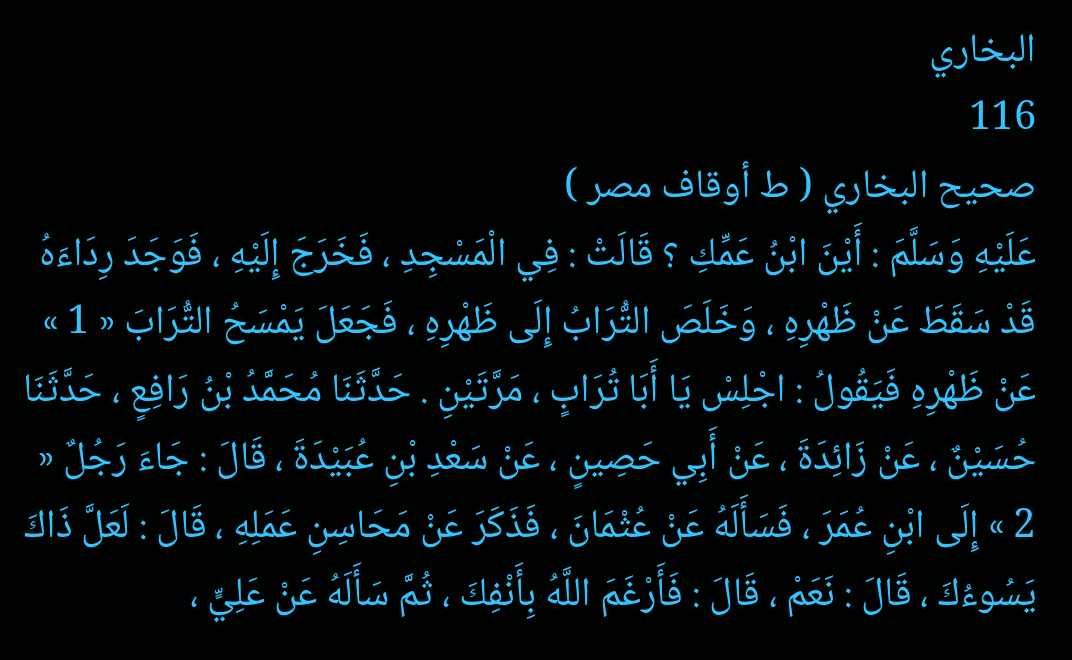البخاري
116
صحيح البخاري ( ط أوقاف مصر )
عَلَيْهِ وَسَلَّمَ : أَيْنَ ابْنُ عَمِّكِ ؟ قَالَتْ : فِي الْمَسْجِدِ ، فَخَرَجَ إِلَيْهِ ، فَوَجَدَ رِدَاءَهُ قَدْ سَقَطَ عَنْ ظَهْرِهِ ، وَخَلَصَ التُّرَابُ إِلَى ظَهْرِهِ ، فَجَعَلَ يَمْسَحُ التُّرَابَ « 1 » عَنْ ظَهْرِهِ فَيَقُولُ : اجْلِسْ يَا أَبَا تُرَابٍ ، مَرَّتَيْنِ . حَدَّثَنَا مُحَمَّدُ بْنُ رَافِعٍ ، حَدَّثَنَا حُسَيْنٌ ، عَنْ زَائِدَةَ ، عَنْ أَبِي حَصِينٍ ، عَنْ سَعْدِ بْنِ عُبَيْدَةَ ، قَالَ : جَاءَ رَجُلٌ « 2 » إِلَى ابْنِ عُمَرَ ، فَسَأَلَهُ عَنْ عُثْمَانَ ، فَذَكَرَ عَنْ مَحَاسِنِ عَمَلِهِ ، قَالَ : لَعَلَّ ذَاكَ يَسُوءُكَ ، قَالَ : نَعَمْ ، قَالَ : فَأَرْغَمَ اللَّهُ بِأَنْفِكَ ، ثُمَّ سَأَلَهُ عَنْ عَلِيٍّ ،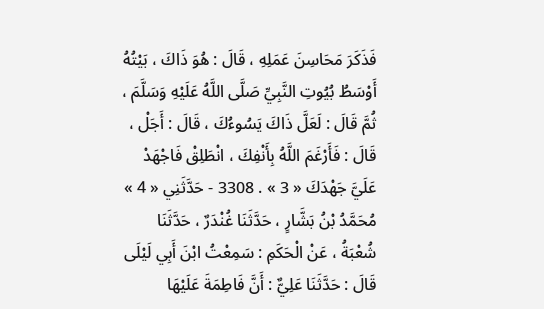فَذَكَرَ مَحَاسِنَ عَمَلِهِ ، قَالَ : هُوَ ذَاكَ ، بَيْتُهُ أَوْسَطُ بُيُوتِ النَّبِيِّ صَلَّى اللَّهُ عَلَيْهِ وَسَلَّمَ ، ثُمَّ قَالَ : لَعَلَّ ذَاكَ يَسُوءُكَ ، قَالَ : أَجَلْ ، قَالَ : فَأَرْغَمَ اللَّهُ بِأَنْفِكَ ، انْطَلِقْ فَاجْهَدْ عَلَيَّ جَهْدَكَ « 3 » . 3308 - حَدَّثَنِي « 4 » مُحَمَّدُ بْنُ بَشَّارٍ ، حَدَّثَنَا غُنْدَرٌ ، حَدَّثَنَا شُعْبَةُ ، عَنْ الْحَكَمِ : سَمِعْتُ ابْنَ أَبِي لَيْلَى قَالَ : حَدَّثَنَا عَلِيٌّ : أَنَّ فَاطِمَةَ عَلَيْهَا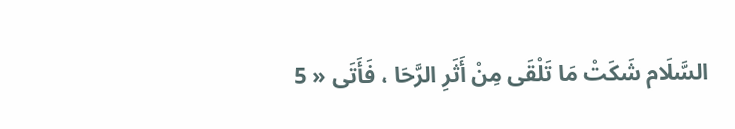السَّلَام شَكَتْ مَا تَلْقَى مِنْ أَثَرِ الرَّحَا ، فَأَتَى « 5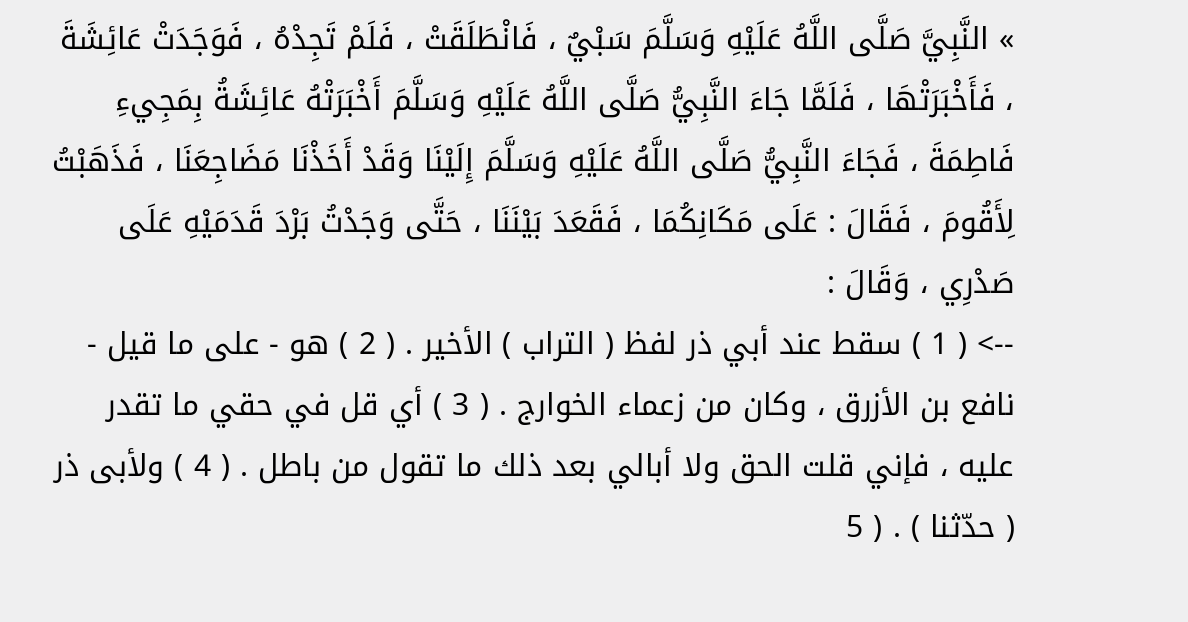» النَّبِيَّ صَلَّى اللَّهُ عَلَيْهِ وَسَلَّمَ سَبْيٌ ، فَانْطَلَقَتْ ، فَلَمْ تَجِدْهُ ، فَوَجَدَتْ عَائِشَةَ ، فَأَخْبَرَتْهَا ، فَلَمَّا جَاءَ النَّبِيُّ صَلَّى اللَّهُ عَلَيْهِ وَسَلَّمَ أَخْبَرَتْهُ عَائِشَةُ بِمَجِيءِ فَاطِمَةَ ، فَجَاءَ النَّبِيُّ صَلَّى اللَّهُ عَلَيْهِ وَسَلَّمَ إِلَيْنَا وَقَدْ أَخَذْنَا مَضَاجِعَنَا ، فَذَهَبْتُ لِأَقُومَ ، فَقَالَ : عَلَى مَكَانِكُمَا ، فَقَعَدَ بَيْنَنَا ، حَتَّى وَجَدْتُ بَرْدَ قَدَمَيْهِ عَلَى صَدْرِي ، وَقَالَ :
--> ( 1 ) سقط عند أبي ذر لفظ ( التراب ) الأخير . ( 2 ) هو - على ما قيل - نافع بن الأزرق ، وكان من زعماء الخوارج . ( 3 ) أي قل في حقي ما تقدر عليه ، فإني قلت الحق ولا أبالي بعد ذلك ما تقول من باطل . ( 4 ) ولأبى ذر ( حدّثنا ) . ( 5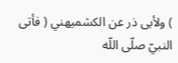) ولأبى ذر عن الكشميهني ( فأتى النبيّ صلّى اللّه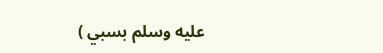عليه وسلم بسبي )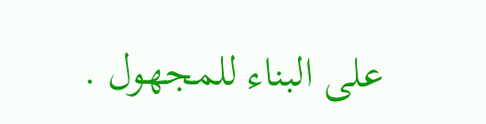على البناء للمجهول .